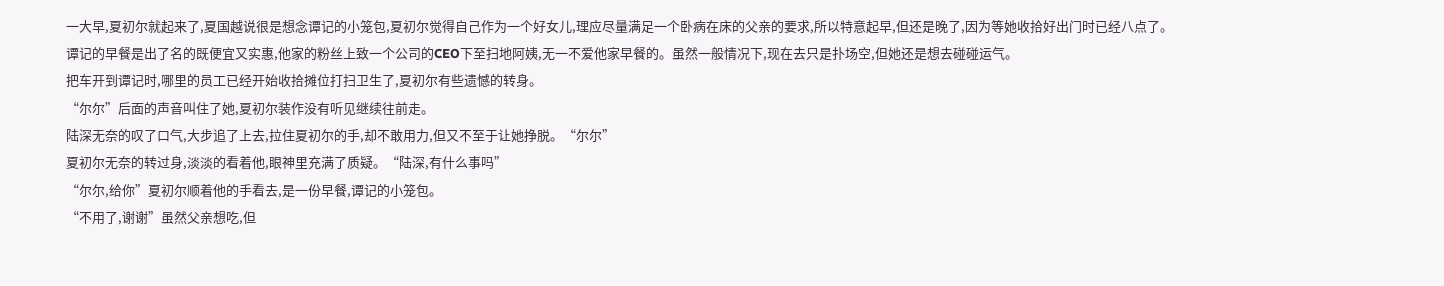一大早,夏初尔就起来了,夏国越说很是想念谭记的小笼包,夏初尔觉得自己作为一个好女儿,理应尽量满足一个卧病在床的父亲的要求,所以特意起早,但还是晚了,因为等她收拾好出门时已经八点了。
谭记的早餐是出了名的既便宜又实惠,他家的粉丝上致一个公司的CEO下至扫地阿姨,无一不爱他家早餐的。虽然一般情况下,现在去只是扑场空,但她还是想去碰碰运气。
把车开到谭记时,哪里的员工已经开始收拾摊位打扫卫生了,夏初尔有些遗憾的转身。
“尔尔”后面的声音叫住了她,夏初尔装作没有听见继续往前走。
陆深无奈的叹了口气,大步追了上去,拉住夏初尔的手,却不敢用力,但又不至于让她挣脱。“尔尔”
夏初尔无奈的转过身,淡淡的看着他,眼神里充满了质疑。“陆深,有什么事吗”
“尔尔,给你”夏初尔顺着他的手看去,是一份早餐,谭记的小笼包。
“不用了,谢谢”虽然父亲想吃,但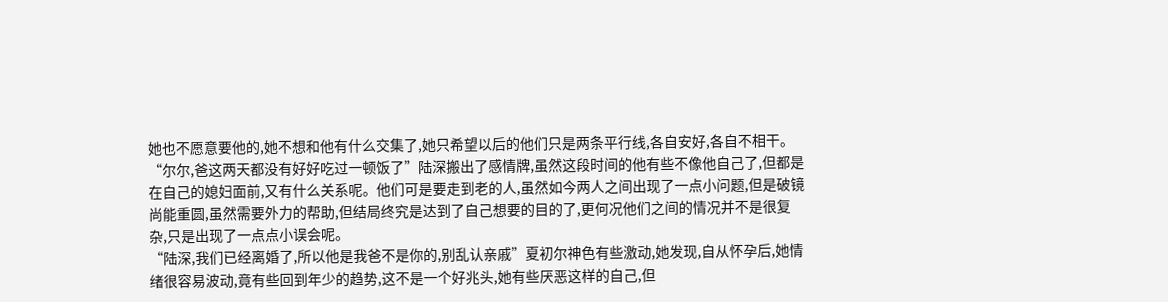她也不愿意要他的,她不想和他有什么交集了,她只希望以后的他们只是两条平行线,各自安好,各自不相干。
“尔尔,爸这两天都没有好好吃过一顿饭了”陆深搬出了感情牌,虽然这段时间的他有些不像他自己了,但都是在自己的媳妇面前,又有什么关系呢。他们可是要走到老的人,虽然如今两人之间出现了一点小问题,但是破镜尚能重圆,虽然需要外力的帮助,但结局终究是达到了自己想要的目的了,更何况他们之间的情况并不是很复杂,只是出现了一点点小误会呢。
“陆深,我们已经离婚了,所以他是我爸不是你的,别乱认亲戚”夏初尔神色有些激动,她发现,自从怀孕后,她情绪很容易波动,竟有些回到年少的趋势,这不是一个好兆头,她有些厌恶这样的自己,但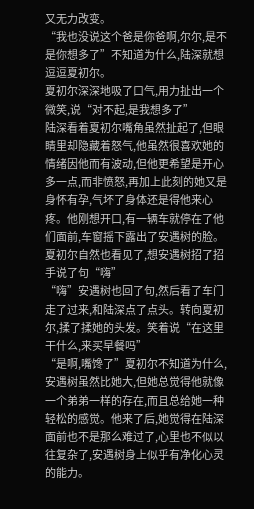又无力改变。
“我也没说这个爸是你爸啊,尔尔,是不是你想多了”不知道为什么,陆深就想逗逗夏初尔。
夏初尔深深地吸了口气,用力扯出一个微笑,说“对不起,是我想多了”
陆深看着夏初尔嘴角虽然扯起了,但眼睛里却隐藏着怒气,他虽然很喜欢她的情绪因他而有波动,但他更希望是开心多一点,而非愤怒,再加上此刻的她又是身怀有孕,气坏了身体还是得他来心疼。他刚想开口,有一辆车就停在了他们面前,车窗摇下露出了安遇树的脸。
夏初尔自然也看见了,想安遇树招了招手说了句“嗨”
“嗨”安遇树也回了句,然后看了车门走了过来,和陆深点了点头。转向夏初尔,揉了揉她的头发。笑着说“在这里干什么,来买早餐吗”
“是啊,嘴馋了”夏初尔不知道为什么,安遇树虽然比她大,但她总觉得他就像一个弟弟一样的存在,而且总给她一种轻松的感觉。他来了后,她觉得在陆深面前也不是那么难过了,心里也不似以往复杂了,安遇树身上似乎有净化心灵的能力。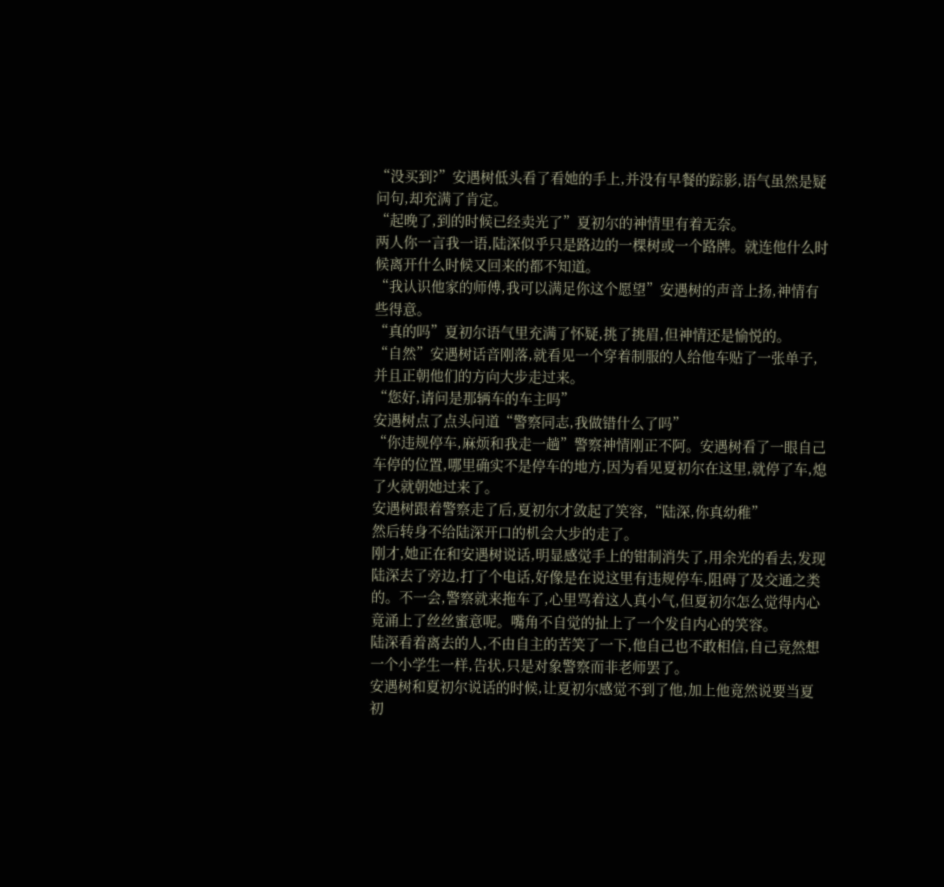“没买到?”安遇树低头看了看她的手上,并没有早餐的踪影,语气虽然是疑问句,却充满了肯定。
“起晚了,到的时候已经卖光了”夏初尔的神情里有着无奈。
两人你一言我一语,陆深似乎只是路边的一棵树或一个路牌。就连他什么时候离开什么时候又回来的都不知道。
“我认识他家的师傅,我可以满足你这个愿望”安遇树的声音上扬,神情有些得意。
“真的吗”夏初尔语气里充满了怀疑,挑了挑眉,但神情还是愉悦的。
“自然”安遇树话音刚落,就看见一个穿着制服的人给他车贴了一张单子,并且正朝他们的方向大步走过来。
“您好,请问是那辆车的车主吗”
安遇树点了点头问道“警察同志,我做错什么了吗”
“你违规停车,麻烦和我走一趟”警察神情刚正不阿。安遇树看了一眼自己车停的位置,哪里确实不是停车的地方,因为看见夏初尔在这里,就停了车,熄了火就朝她过来了。
安遇树跟着警察走了后,夏初尔才敛起了笑容,“陆深,你真幼稚”
然后转身不给陆深开口的机会大步的走了。
刚才,她正在和安遇树说话,明显感觉手上的钳制消失了,用余光的看去,发现陆深去了旁边,打了个电话,好像是在说这里有违规停车,阻碍了及交通之类的。不一会,警察就来拖车了,心里骂着这人真小气,但夏初尔怎么觉得内心竟涌上了丝丝蜜意呢。嘴角不自觉的扯上了一个发自内心的笑容。
陆深看着离去的人,不由自主的苦笑了一下,他自己也不敢相信,自己竟然想一个小学生一样,告状,只是对象警察而非老师罢了。
安遇树和夏初尔说话的时候,让夏初尔感觉不到了他,加上他竟然说要当夏初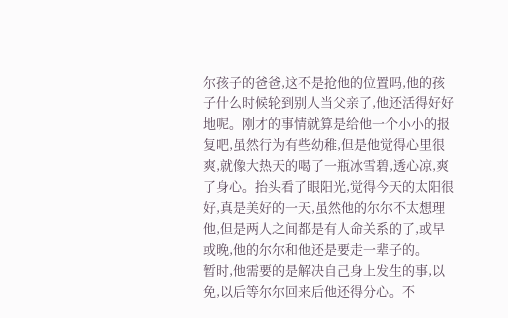尔孩子的爸爸,这不是抢他的位置吗,他的孩子什么时候轮到别人当父亲了,他还活得好好地呢。刚才的事情就算是给他一个小小的报复吧,虽然行为有些幼稚,但是他觉得心里很爽,就像大热天的喝了一瓶冰雪碧,透心凉,爽了身心。抬头看了眼阳光,觉得今天的太阳很好,真是美好的一天,虽然他的尔尔不太想理他,但是两人之间都是有人命关系的了,或早或晚,他的尔尔和他还是要走一辈子的。
暂时,他需要的是解决自己身上发生的事,以免,以后等尔尔回来后他还得分心。不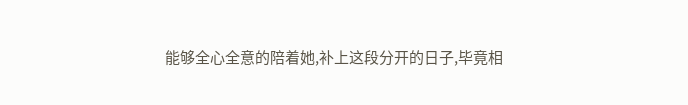能够全心全意的陪着她,补上这段分开的日子,毕竟相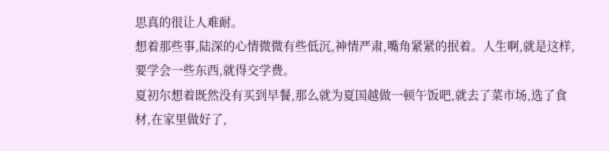思真的很让人难耐。
想着那些事,陆深的心情微微有些低沉,神情严肃,嘴角紧紧的抿着。人生啊,就是这样,要学会一些东西,就得交学费。
夏初尔想着既然没有买到早餐,那么就为夏国越做一顿午饭吧,就去了菜市场,选了食材,在家里做好了,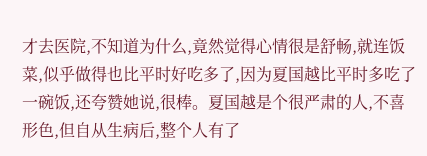才去医院,不知道为什么,竟然觉得心情很是舒畅,就连饭菜,似乎做得也比平时好吃多了,因为夏国越比平时多吃了一碗饭,还夸赞她说,很棒。夏国越是个很严肃的人,不喜形色,但自从生病后,整个人有了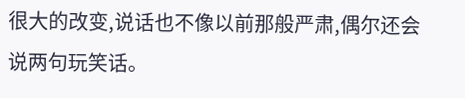很大的改变,说话也不像以前那般严肃,偶尔还会说两句玩笑话。